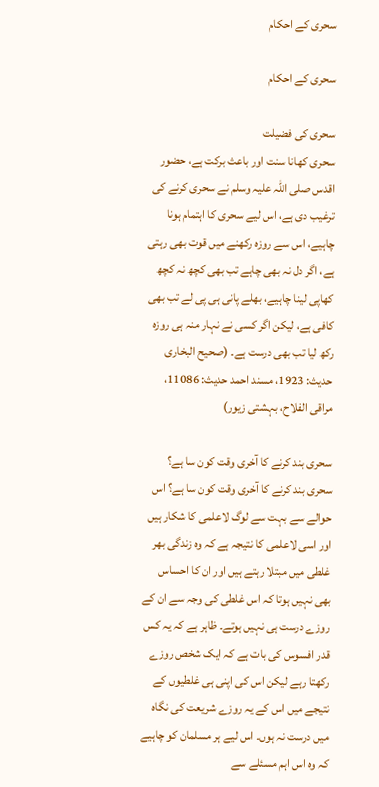سحری کے احکام

سحری کے احکام

سحری کی فضیلت
سحری کھانا سنت اور باعث برکت ہے، حضور اقدس صلی اللہ علیہ وسلم نے سحری کرنے کی ترغیب دی ہے، اس لیے سحری کا اہتمام ہونا چاہیے، اس سے روزہ رکھنے میں قوت بھی رہتی ہے، اگر دل نہ بھی چاہے تب بھی کچھ نہ کچھ کھاپی لینا چاہیے، بھلے پانی ہی پی لے تب بھی کافی ہے، لیکن اگر کسی نے نہار منہ ہی روزہ رکھ لیا تب بھی درست ہے۔ (صحیح البخاری حدیث: 1923، مسند احمد حدیث: 11086، مراقی الفلاح، بہشتی زیور)

سحری بند کرنے کا آخری وقت کون سا ہے؟
سحری بند کرنے کا آخری وقت کون سا ہے؟ اس حوالے سے بہت سے لوگ لاعلمی کا شکار ہیں اور اسی لاعلمی کا نتیجہ ہے کہ وہ زندگی بھر غلطی میں مبتلا رہتے ہیں اور ان کا احساس بھی نہیں ہوتا کہ اس غلطی کی وجہ سے ان کے روزے درست ہی نہیں ہوتے۔ ظاہر ہے کہ یہ کس قدر افسوس کی بات ہے کہ ایک شخص روزے رکھتا رہے لیکن اس کی اپنی ہی غلطیوں کے نتیجے میں اس کے یہ روزے شریعت کی نگاہ میں درست نہ ہوں۔ اس لیے ہر مسلمان کو چاہیے کہ وہ اس اہم مسئلے سے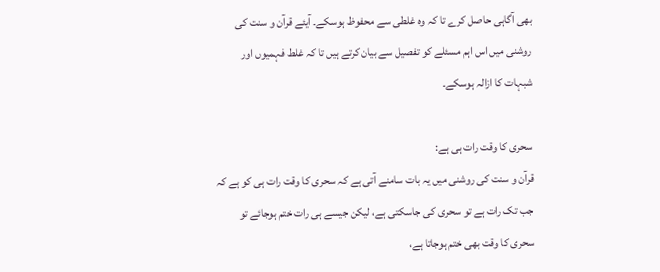بھی آگاہی حاصل کرے تا کہ وہ غلطی سے محفوظ ہوسکے۔ آیئے قرآن و سنت کی روشنی میں اس اہم مسئلے کو تفصیل سے بیان کرتے ہیں تا کہ غلط فہمیوں اور شبہات کا ازالہ ہوسکے۔

سحری کا وقت رات ہی ہے:
قرآن و سنت کی روشنی میں یہ بات سامنے آتی ہے کہ سحری کا وقت رات ہی کو ہے کہ جب تک رات ہے تو سحری کی جاسکتی ہے، لیکن جیسے ہی رات ختم ہوجائے تو سحری کا وقت بھی ختم ہوجاتا ہے،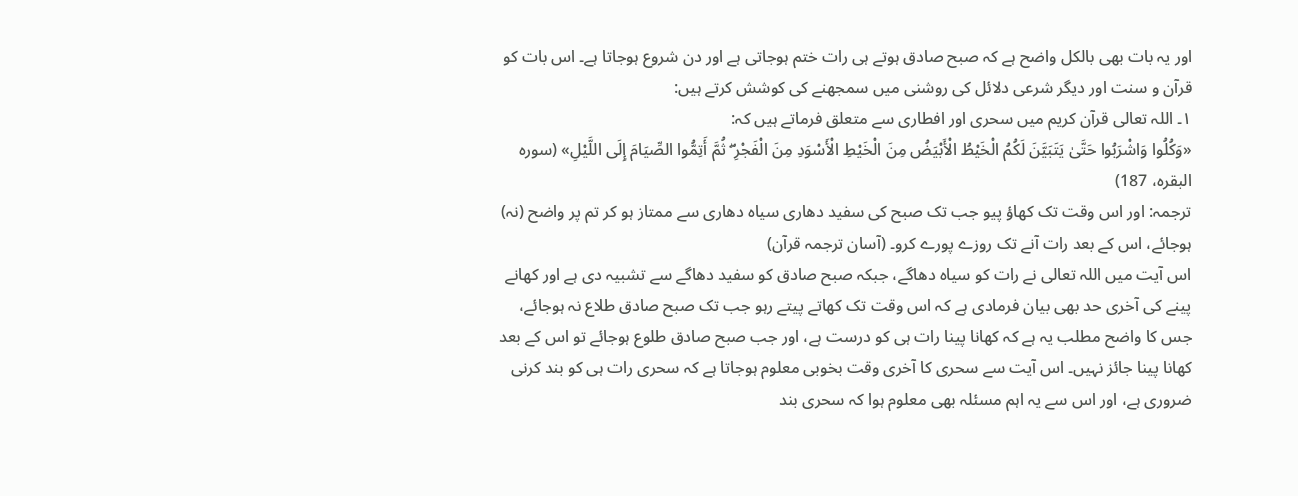اور یہ بات بھی بالکل واضح ہے کہ صبح صادق ہوتے ہی رات ختم ہوجاتی ہے اور دن شروع ہوجاتا ہے۔ اس بات کو قرآن و سنت اور دیگر شرعی دلائل کی روشنی میں سمجھنے کی کوشش کرتے ہیں:
۱۔ اللہ تعالی قرآن کریم میں سحری اور افطاری سے متعلق فرماتے ہیں کہ:
«وَكُلُوا وَاشْرَبُوا حَتَّىٰ يَتَبَيَّنَ لَكُمُ الْخَيْطُ الْأَبْيَضُ مِنَ الْخَيْطِ الْأَسْوَدِ مِنَ الْفَجْرِ ۖ ثُمَّ أَتِمُّوا الصِّيَامَ إِلَى اللَّيْلِ» (سورہ البقرہ، 187)
ترجمہ: اور اس وقت تک کھاؤ پیو جب تک صبح کی سفید دھاری سیاہ دھاری سے ممتاز ہو کر تم پر واضح (نہ) ہوجائے، اس کے بعد رات آنے تک روزے پورے کرو۔ (آسان ترجمہ قرآن)
اس آیت میں اللہ تعالی نے رات کو سیاہ دھاگے، جبکہ صبح صادق کو سفید دھاگے سے تشبیہ دی ہے اور کھانے پینے کی آخری حد بھی بیان فرمادی ہے کہ اس وقت تک کھاتے پیتے رہو جب تک صبح صادق طلاع نہ ہوجائے، جس کا واضح مطلب یہ ہے کہ کھانا پینا رات ہی کو درست ہے، اور جب صبح صادق طلوع ہوجائے تو اس کے بعد کھانا پینا جائز نہیں۔ اس آیت سے سحری کا آخری وقت بخوبی معلوم ہوجاتا ہے کہ سحری رات ہی کو بند کرنی ضروری ہے، اور اس سے یہ اہم مسئلہ بھی معلوم ہوا کہ سحری بند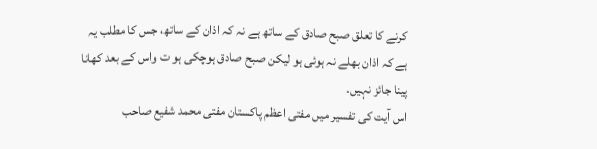کرنے کا تعلق صبح صادق کے ساتھ ہے نہ کہ اذان کے ساتھ، جس کا مطلب یہ ہے کہ اذان بھلے نہ ہوئی ہو لیکن صبح صادق ہوچکی ہو ت واس کے بعد کھانا پینا جائز نہیں۔
اس آیت کی تفسیر میں مفتی اعظم پاکستان مفتی محمد شفیع صاحب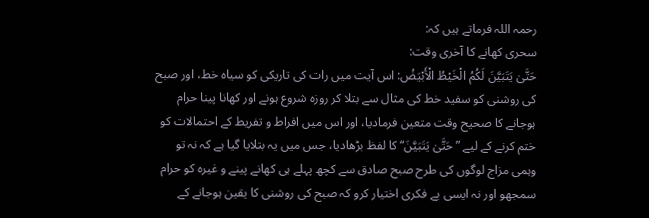رحمہ اللہ فرماتے ہیں کہ:
سحری کھانے کا آخری وقت:
حَتَّىٰ يَتَبَيَّنَ لَكُمُ الْخَيْطُ الْأَبْيَضُ: اس آیت میں رات کی تاریکی کو سیاہ خط، اور صبح کی روشنی کو سفید خط کی مثال سے بتلا کر روزہ شروع ہونے اور کھانا پینا حرام ہوجانے کا صحیح وقت متعین فرمادیا، اور اس میں افراط و تفریط کے احتمالات کو ختم کرنے کے لیے ” حَتَّىٰ يَتَبَيَّنَ“ کا لفظ بڑھادیا، جس میں یہ بتلایا گیا ہے کہ نہ تو وہمی مزاج لوگوں کی طرح صبح صادق سے کچھ پہلے ہی کھانے پینے و غیرہ کو حرام سمجھو اور نہ ایسی بے فکری اختیار کرو کہ صبح کی روشنی کا یقین ہوجانے کے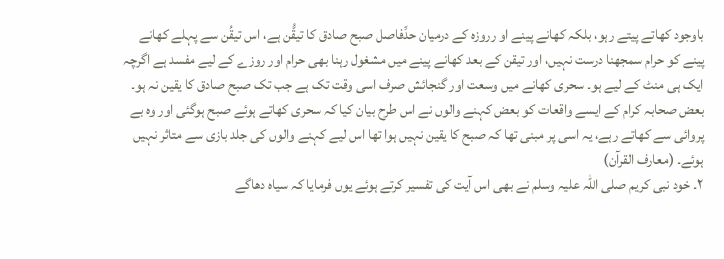باوجود کھاتے پیتے رہو، بلکہ کھانے پینے او رروزہ کے درمیان حدِّفاصل صبح صادق کا تیقُّن ہے، اس تیقُن سے پہلے کھانے پینے کو حرام سمجھنا درست نہیں، اور تیقن کے بعد کھانے پینے میں مشغول رہنا بھی حرام اور روزے کے لیے مفسد ہے اگرچہ ایک ہی منٹ کے لیے ہو۔ سحری کھانے میں وسعت اور گنجائش صرف اسی وقت تک ہے جب تک صبح صادق کا یقین نہ ہو۔ بعض صحابہ کرام کے ایسے واقعات کو بعض کہنے والوں نے اس طرح بیان کیا کہ سحری کھاتے ہوئے صبح ہوگئی اور وہ بے پروائی سے کھاتے رہے، یہ اسی پر مبنی تھا کہ صبح کا یقین نہیں ہوا تھا اس لیے کہنے والوں کی جلد بازی سے متاثر نہیں ہوئے۔ (معارف القرآن)
۲۔ خود نبی کریم صلی اللہ علیہ وسلم نے بھی اس آیت کی تفسیر کرتے ہوئے یوں فرمایا کہ سیاہ دھاگے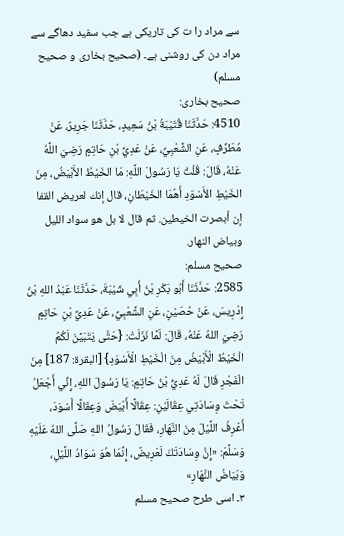سے مراد را ت کی تاریکی ہے جب سفید دھاگے سے مراد دن کی روشنی ہے۔ (صحیح بخاری و صحیح مسلم)
صحیح بخاری:
4510: حَدَّثَنَا قُتَيْبَةُ بْنُ سَعِيدٍ، حَدَّثَنَا جَرِيرٌ، عَنْ مُطَرِّفٍ، عَنِ الشَّعْبِيِّ، عَنْ عَدِيِّ بْنِ حَاتِمٍ رَضِيَ اللَّهُ عَنْهُ، قَالَ: قُلْتُ يَا رَسُولَ اللَّهِ: مَا الخَيْطُ الأَبْيَضُ، مِنَ الخَيْطِ الأَسْوَدِ أَهُمَا الخَيْطَانِ، قال إنك لعريض القفا إن أبصرت الخيطين. ثم قال لا بل هو سواد الليل وبياض النهار.
صحیح مسلم:
2585: حَدَّثَنَا أَبُو بَكْرِ بْنُ أَبِي شَيْبَةَ، حَدَّثَنَا عَبْدُ اللهِ بْنُ إِدْرِيسَ، عَنْ حُصَيْنٍ، عَنِ الشَّعْبِيِّ، عَنْ عَدِيِّ بْنِ حَاتِمٍ رَضِيَ اللهُ عَنْهُ، قَالَ: لَمَّا نَزَلَتْ: {حَتَّى يَتَبَيَّنَ لَكُمُ الْخَيْطُ الْأَبْيَضُ مِنَ الْخَيْطِ الْأَسْوَدِ} [البقرة: 187] مِنَ الْفَجْرِ قَالَ لَهُ عَدِيُّ بْنُ حَاتِمٍ: يَا رَسُولَ اللهِ، إِنِّي أَجْعَلُ تَحْتَ وِسَادَتِي عِقَالَيْنِ: عِقَالًا أَبْيَضَ وَعِقَالًا أَسْوَدَ، أَعْرِفُ اللَّيْلَ مِنَ النَّهَارِ، فَقَالَ رَسُولُ اللهِ صَلَّى اللهُ عَلَيْهِ وَسَلَّمَ: «إِنَّ وِسَادَتَكَ لَعَرِيضٌ، إِنَّمَا هُوَ سَوَادُ اللَّيْلِ، وَبَيَاضُ النَّهَارِ»
۳۔ اسی طرح صحیح مسلم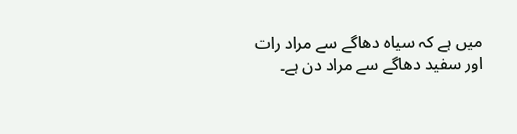میں ہے کہ سیاہ دھاگے سے مراد رات اور سفید دھاگے سے مراد دن ہے۔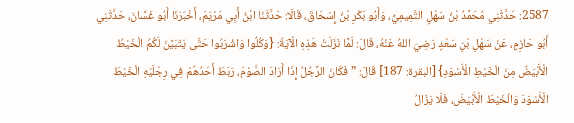2587: حَدَّثَنِي مُحَمَّدُ بْنُ سَهْلٍ التَّمِيمِيُّ، وَأَبُو بَكْرِ بْنُ إِسْحَاقَ، قَالَا: حَدَّثَنَا ابْنُ أَبِي مَرْيَمَ، أَخْبَرَنَا أَبُو غَسَّانَ، حَدَّثَنِي أَبُو حَازِمٍ، عَنْ سَهْلِ بْنِ سَعْدٍ رَضِيَ اللهُ عَنْهُ، قَالَ: لَمَّا نَزَلَتْ هَذِهِ الْآيَةُ: {وَكُلُوا وَاشْرَبُوا حَتَّى يَتَبَيَّنَ لَكُمُ الْخَيْطُ الْأَبْيَضُ مِنَ الْخَيْطِ الْأَسْوَدِ} [البقرة: 187] قَالَ: ” فَكَانَ الرَّجُلُ إِذَا أَرَادَ الصَّوْمَ، رَبَطَ أَحَدُهُمْ فِي رِجْلَيْهِ الْخَيْطَ الْأَسْوَدَ وَالْخَيْطَ الْأَبْيَضَ، فَلَا يَزَالُ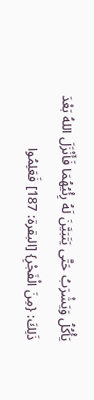يَأْكُلُ وَيَشْرَبُ حَتَّى يَتَبَيَّنَ لَهُ رِئْيُهُمَا فَأَنْزَلَ اللهُ بَعْدَ ذَلِكَ: {مِنَ الْفَجْرِ} [البقرة: 187] فَعَلِمُوا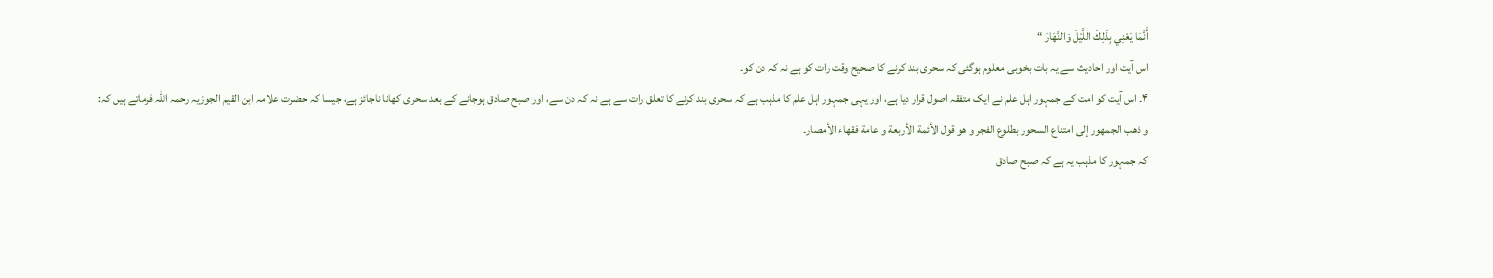أَنَّمَا يَعْنِي بِذَلِكَ اللَّيْلَ وَالنَّهَارَ “
اس آیت اور احادیث سے یہ بات بخوبی معلوم ہوگئی کہ سحری بند کرنے کا صحیح وقت رات کو ہے نہ کہ دن کو۔
۴۔ اس آیت کو امت کے جمہور اہل علم نے ایک متفقہ اصول قرار دیا ہے، اور یہی جمہور اہل علم کا مذہب ہے کہ سحری بند کرنے کا تعلق رات سے ہے نہ کہ دن سے، اور صبح صادق ہوجانے کے بعد سحری کھانا ناجائز ہے، جیسا کہ حضرت علامہ ابن القیم الجوزیہ رحمہ اللہ فرماتے ہیں کہ:
و ذھب الجمهور إلی امتناع السحور بطلوع الفجر و ھو قول الأئمة الأربعة و عامة فقهاء الأمصار۔
کہ جمہور کا مذہب یہ ہے کہ صبح صادق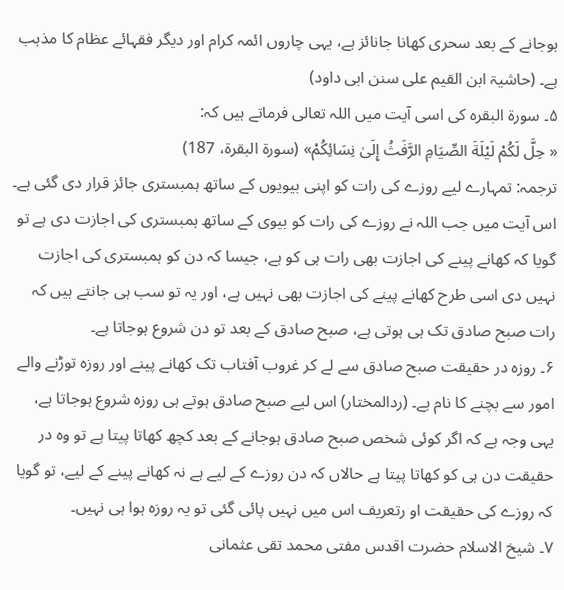ہوجانے کے بعد سحری کھانا جانائز ہے، یہی چاروں ائمہ کرام اور دیگر فقہائے عظام کا مذہب ہے۔ (حاشیۃ ابن القیم علی سنن ابی داود)
۵۔ سورۃ البقرہ کی اسی آیت میں اللہ تعالی فرماتے ہیں کہ:
« حِلَّ لَكُمْ لَيْلَةَ الصِّيَامِ الرَّفَثُ إِلَىٰ نِسَائِكُمْ» (سورۃ البقرۃ، 187)
ترجمہ: تمہارے لیے روزے کی رات کو اپنی بیویوں کے ساتھ ہمبستری جائز قرار دی گئی ہے۔
اس آیت میں جب اللہ نے روزے کی رات کو بیوی کے ساتھ ہمبستری کی اجازت دی ہے تو گویا کہ کھانے پینے کی اجازت بھی رات ہی کو ہے، جیسا کہ دن کو ہمبستری کی اجازت نہیں دی اسی طرح کھانے پینے کی اجازت بھی نہیں ہے، اور یہ تو سب ہی جانتے ہیں کہ رات صبح صادق تک ہی ہوتی ہے، صبح صادق کے بعد تو دن شروع ہوجاتا ہے۔
۶۔ روزہ در حقیقت صبح صادق سے لے کر غروب آفتاب تک کھانے پینے اور روزہ توڑنے والے امور سے بچنے کا نام ہے۔ (ردالمختار) اس لیے صبح صادق ہوتے ہی روزہ شروع ہوجاتا ہے، یہی وجہ ہے کہ اگر کوئی شخص صبح صادق ہوجانے کے بعد کچھ کھاتا پیتا ہے تو وہ در حقیقت دن ہی کو کھاتا پیتا ہے حالاں کہ دن روزے کے لیے ہے نہ کھانے پینے کے لیے، تو گویا کہ روزے کی حقیقت او رتعریف اس میں نہیں پائی گئی تو یہ روزہ ہوا ہی نہیں۔
۷۔ شیخ الاسلام حضرت اقدس مفتی محمد تقی عثمانی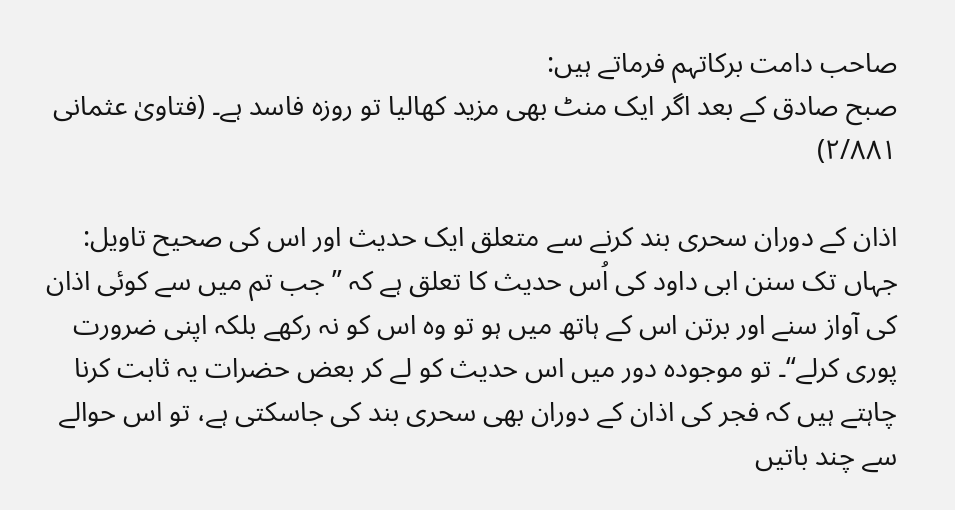صاحب دامت برکاتہم فرماتے ہیں:
صبح صادق کے بعد اگر ایک منٹ بھی مزید کھالیا تو روزہ فاسد ہے۔ (فتاویٰ عثمانی ۲/۸۸۱)

اذان کے دوران سحری بند کرنے سے متعلق ایک حدیث اور اس کی صحیح تاویل:
جہاں تک سنن ابی داود کی اُس حدیث کا تعلق ہے کہ ”جب تم میں سے کوئی اذان کی آواز سنے اور برتن اس کے ہاتھ میں ہو تو وہ اس کو نہ رکھے بلکہ اپنی ضرورت پوری کرلے“۔ تو موجودہ دور میں اس حدیث کو لے کر بعض حضرات یہ ثابت کرنا چاہتے ہیں کہ فجر کی اذان کے دوران بھی سحری بند کی جاسکتی ہے، تو اس حوالے سے چند باتیں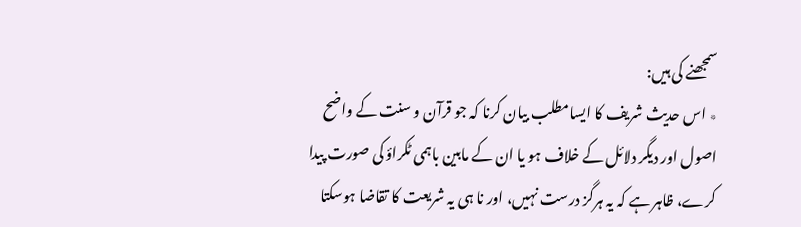سمجھنے کی ہیں:
٭ اس حدیث شریف کا ایسامطلب بیان کرنا کہ جو قرآن و سنت کے واضح اصول اور دیگر دلائل کے خلاف ہو یا ان کے مابین باہمی ٹکراؤ کی صورت پیدا کرے، ظاہر ہے کہ یہ ہرگز درست نہیں، اور نا ہی یہ شریعت کا تقاضا ہوسکتا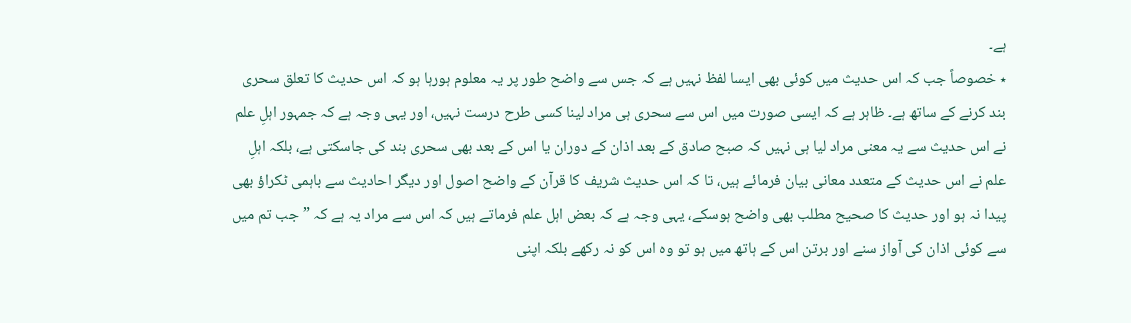ہے۔
٭ خصوصاً جب کہ اس حدیث میں کوئی بھی ایسا لفظ نہیں ہے کہ جس سے واضح طور پر یہ معلوم ہورہا ہو کہ اس حدیث کا تعلق سحری بند کرنے کے ساتھ ہے۔ ظاہر ہے کہ ایسی صورت میں اس سے سحری ہی مراد لینا کسی طرح درست نہیں، اور یہی وجہ ہے کہ جمہور اہلِ علم نے اس حدیث سے یہ معنی مراد لیا ہی نہیں کہ صبح صادق کے بعد اذان کے دوران یا اس کے بعد بھی سحری بند کی جاسکتی ہے، بلکہ اہلِ علم نے اس حدیث کے متعدد معانی بیان فرمائے ہیں، تا کہ اس حدیث شریف کا قرآن کے واضح اصول اور دیگر احادیث سے باہمی ٹکراؤ بھی پیدا نہ ہو اور حدیث کا صحیح مطلب بھی واضح ہوسکے، یہی وجہ ہے کہ بعض اہل علم فرماتے ہیں کہ اس سے مراد یہ ہے کہ ”جب تم میں سے کوئی اذان کی آواز سنے اور برتن اس کے ہاتھ میں ہو تو وہ اس کو نہ رکھے بلکہ اپنی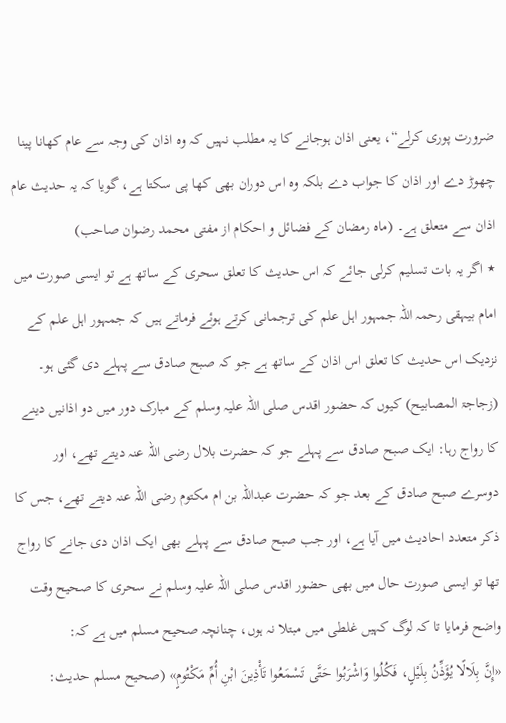ضرورت پوری کرلے“، یعنی اذان ہوجانے کا یہ مطلب نہیں کہ وہ اذان کی وجہ سے عام کھانا پینا چھوڑ دے اور اذان کا جواب دے بلکہ وہ اس دوران بھی کھا پی سکتا ہے، گویا کہ یہ حدیث عام اذان سے متعلق ہے۔ (ماہ رمضان کے فضائل و احکام از مفتی محمد رضوان صاحب)
٭ اگر یہ بات تسلیم کرلی جائے کہ اس حدیث کا تعلق سحری کے ساتھ ہے تو ایسی صورت میں امام بیہقی رحمہ اللہ جمہور اہل علم کی ترجمانی کرتے ہوئے فرماتے ہیں کہ جمہور اہل علم کے نزدیک اس حدیث کا تعلق اس اذان کے ساتھ ہے جو کہ صبح صادق سے پہلے دی گئی ہو۔ (زجاجۃ المصابیح) کیوں کہ حضور اقدس صلی اللہ علیہ وسلم کے مبارک دور میں دو اذانیں دینے کا رواج رہا: ایک صبح صادق سے پہلے جو کہ حضرت بلال رضی اللہ عنہ دیتے تھے، اور دوسرے صبح صادق کے بعد جو کہ حضرت عبداللہ بن ام مکتوم رضی اللہ عنہ دیتے تھے، جس کا ذکر متعدد احادیث میں آیا ہے، اور جب صبح صادق سے پہلے بھی ایک اذان دی جانے کا رواج تھا تو ایسی صورت حال میں بھی حضور اقدس صلی اللہ علیہ وسلم نے سحری کا صحیح وقت واضح فرمایا تا کہ لوگ کہیں غلطی میں مبتلا نہ ہوں، چنانچہ صحیح مسلم میں ہے کہ:
«إِنَّ بِلَالًا يُؤَذِّنُ بِلَيْلٍ، فَكُلُوا وَاشْرَبُوا حَتَّى تَسْمَعُوا تَأْذِينَ ابْنِ أُمِّ مَكْتُومٍ» (صحیح مسلم حدیث: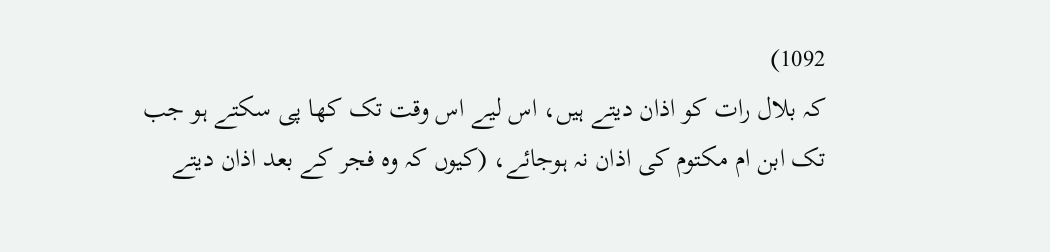1092)
کہ بلال رات کو اذان دیتے ہیں، اس لیے اس وقت تک کھا پی سکتے ہو جب تک ابن ام مکتوم کی اذان نہ ہوجائے، (کیوں کہ وہ فجر کے بعد اذان دیتے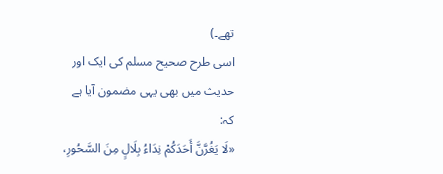تھے۔)
اسی طرح صحیح مسلم کی ایک اور حدیث میں بھی یہی مضمون آیا ہے کہ:
«لَا يَغُرَّنَّ أَحَدَكُمْ نِدَاءُ بِلَالٍ مِنَ السَّحُورِ،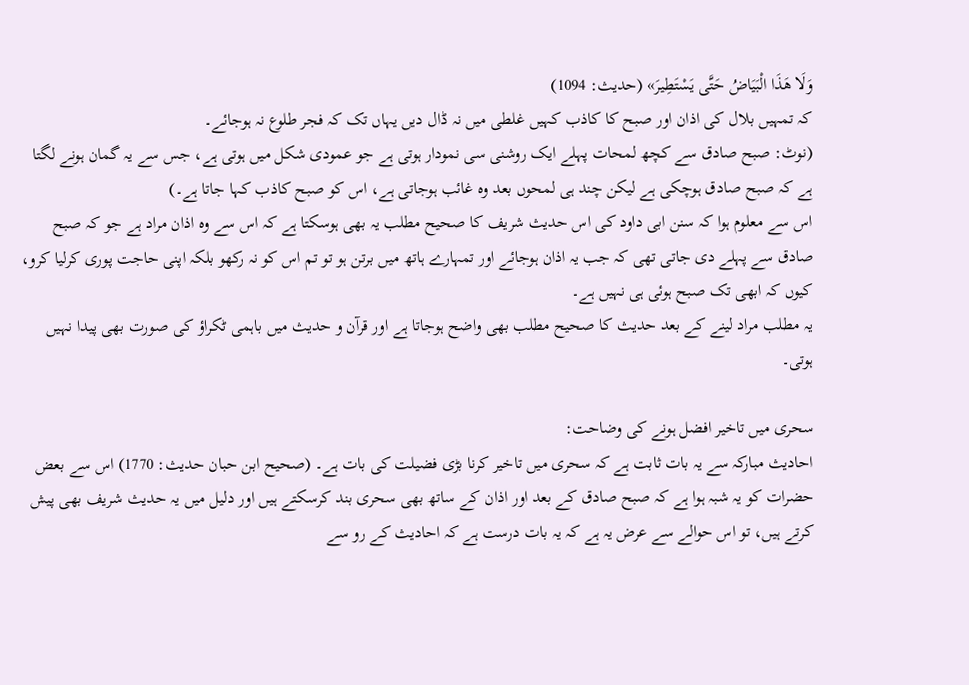وَلَا هَذَا الْبَيَاضُ حَتَّى يَسْتَطِيرَ» (حدیث: 1094)
کہ تمہیں بلال کی اذان اور صبح کا کاذب کہیں غلطی میں نہ ڈال دیں یہاں تک کہ فجر طلوع نہ ہوجائے۔
(نوٹ: صبح صادق سے کچھ لمحات پہلے ایک روشنی سی نمودار ہوتی ہے جو عمودی شکل میں ہوتی ہے، جس سے یہ گمان ہونے لگتا ہے کہ صبح صادق ہوچکی ہے لیکن چند ہی لمحوں بعد وہ غائب ہوجاتی ہے، اس کو صبح کاذب کہا جاتا ہے۔)
اس سے معلوم ہوا کہ سنن ابی داود کی اس حدیث شریف کا صحیح مطلب یہ بھی ہوسکتا ہے کہ اس سے وہ اذان مراد ہے جو کہ صبح صادق سے پہلے دی جاتی تھی کہ جب یہ اذان ہوجائے اور تمہارے ہاتھ میں برتن ہو تو تم اس کو نہ رکھو بلکہ اپنی حاجت پوری کرلیا کرو، کیوں کہ ابھی تک صبح ہوئی ہی نہیں ہے۔
یہ مطلب مراد لینے کے بعد حدیث کا صحیح مطلب بھی واضح ہوجاتا ہے اور قرآن و حدیث میں باہمی ٹکراؤ کی صورت بھی پیدا نہیں ہوتی۔

سحری میں تاخیر افضل ہونے کی وضاحت:
احادیث مبارکہ سے یہ بات ثابت ہے کہ سحری میں تاخیر کرنا بڑی فضیلت کی بات ہے۔ (صحیح ابن حبان حدیث: 1770) اس سے بعض حضرات کو یہ شبہ ہوا ہے کہ صبح صادق کے بعد اور اذان کے ساتھ بھی سحری بند کرسکتے ہیں اور دلیل میں یہ حدیث شریف بھی پیش کرتے ہیں، تو اس حوالے سے عرض یہ ہے کہ یہ بات درست ہے کہ احادیث کے رو سے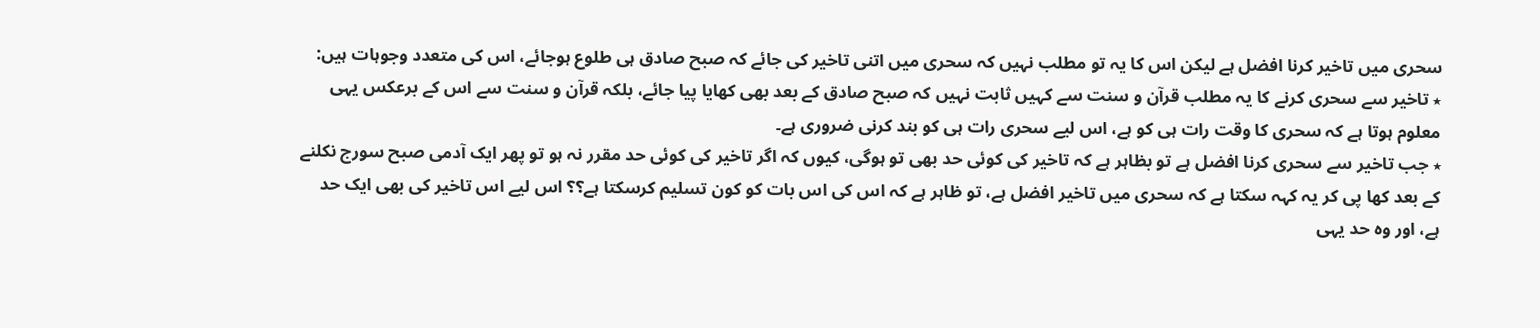سحری میں تاخیر کرنا افضل ہے لیکن اس کا یہ تو مطلب نہیں کہ سحری میں اتنی تاخیر کی جائے کہ صبح صادق ہی طلوع ہوجائے، اس کی متعدد وجوہات ہیں:
٭ تاخیر سے سحری کرنے کا یہ مطلب قرآن و سنت سے کہیں ثابت نہیں کہ صبح صادق کے بعد بھی کھایا پیا جائے، بلکہ قرآن و سنت سے اس کے برعکس یہی معلوم ہوتا ہے کہ سحری کا وقت رات ہی کو ہے، اس لیے سحری رات ہی کو بند کرنی ضروری ہے۔
٭ جب تاخیر سے سحری کرنا افضل ہے تو بظاہر ہے کہ تاخیر کی کوئی حد بھی تو ہوگی، کیوں کہ اگر تاخیر کی کوئی حد مقرر نہ ہو تو پھر ایک آدمی صبح سورج نکلنے کے بعد کھا پی کر یہ کہہ سکتا ہے کہ سحری میں تاخیر افضل ہے، تو ظاہر ہے کہ اس کی اس بات کو کون تسلیم کرسکتا ہے؟؟ اس لیے اس تاخیر کی بھی ایک حد ہے، اور وہ حد یہی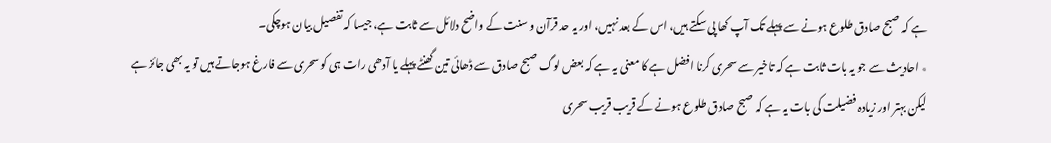ہے کہ صبح صادق طلوع ہونے سے پہلے تک آپ کھا پی سکتے ہیں، اس کے بعد نہیں، اور یہ حد قرآن و سنت کے واضح دلائل سے ثابت ہے، جیسا کہ تفصیل بیان ہوچکی۔
٭ احادیث سے جو یہ بات ثابت ہے کہ تاخیر سے سحری کرنا افضل ہے کا معنی یہ ہے کہ بعض لوگ صبح صادق سے ڈھائی تین گھنٹے پہلے یا آدھی رات ہی کو سحری سے فارغ ہوجاتے ہیں تو یہ بھی جائز ہے لیکن بہتر اور زیادہ فضیلت کی بات یہ ہے کہ صبح صادق طلوع ہونے کے قریب قریب سحری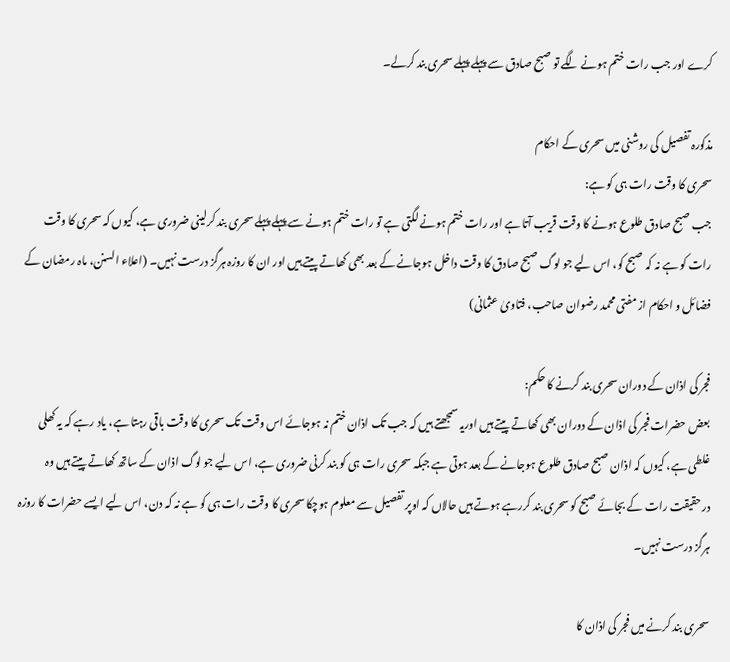کرے اور جب رات ختم ہونے لگے تو صبح صادق سے پہلے پہلے سحری بند کرلے۔

مذکورہ تفصیل کی روشنی میں سحری کے احکام
سحری کا وقت رات ہی کو ہے:
جب صبح صادق طلوع ہونے کا وقت قریب آتا ہے اور رات ختم ہونے لگتی ہے تو رات ختم ہونے سے پہلے پہلے سحری بند کرلینی ضروری ہے، کیوں کہ سحری کا وقت رات کو ہے نہ کہ صبح کو، اس لیے جو لوگ صبح صادق کا وقت داخل ہوجانے کے بعد بھی کھاتے پیتے ہیں اور ان کا روزہ ہرگز درست نہیں۔ (اعلاء السنن، ماہ رمضان کے فضائل و احکام از مفتی محمد رضوان صاحب، فتاویٰ عثمانی)

فجر کی اذان کے دوران سحری بند کرنے کا حکم:
بعض حضرات فجر کی اذان کے دوران بھی کھاتے پیتے ہیں اوریہ سمجھتے ہیں کہ جب تک اذان ختم نہ ہوجائے اس وقت تک سحری کا وقت باقی رہتا ہے، یاد رہے کہ یہ کھلی غلطی ہے، کیوں کہ اذان صبح صادق طلوع ہوجانے کے بعد ہوتی ہے جبکہ سحری رات ہی کو بند کرنی ضروری ہے، اس لیے جو لوگ اذان کے ساتھ کھاتے پیتے ہیں وہ درحقیقت رات کے بجائے صبح کو سحری بند کررہے ہوتے ہیں حالاں کہ اوپر تفصیل سے معلوم ہوچکا سحری کا وقت رات ہی کو ہے نہ کہ دن، اس لیے ایسے حضرات کا روزہ ہرگز درست نہیں۔

سحری بند کرنے میں فجر کی اذان کا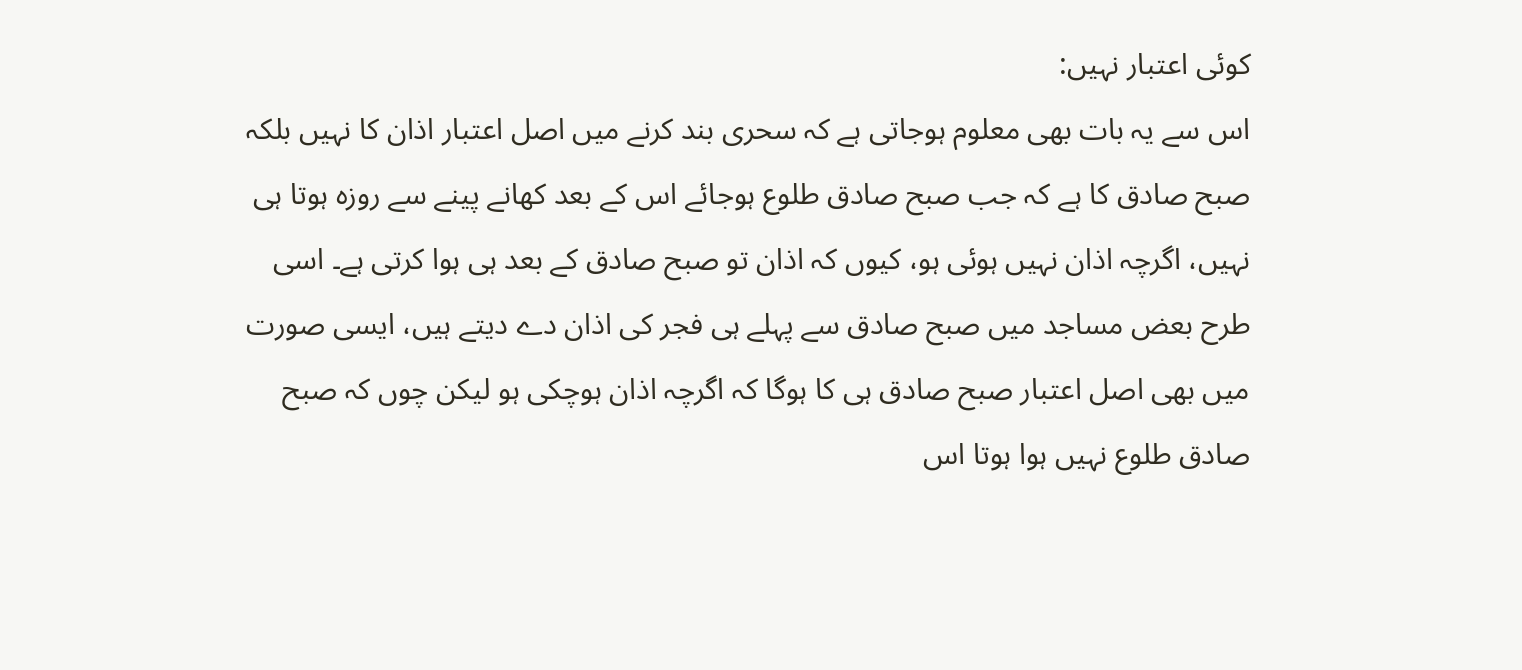کوئی اعتبار نہیں:
اس سے یہ بات بھی معلوم ہوجاتی ہے کہ سحری بند کرنے میں اصل اعتبار اذان کا نہیں بلکہ صبح صادق کا ہے کہ جب صبح صادق طلوع ہوجائے اس کے بعد کھانے پینے سے روزہ ہوتا ہی نہیں، اگرچہ اذان نہیں ہوئی ہو، کیوں کہ اذان تو صبح صادق کے بعد ہی ہوا کرتی ہے۔ اسی طرح بعض مساجد میں صبح صادق سے پہلے ہی فجر کی اذان دے دیتے ہیں، ایسی صورت میں بھی اصل اعتبار صبح صادق ہی کا ہوگا کہ اگرچہ اذان ہوچکی ہو لیکن چوں کہ صبح صادق طلوع نہیں ہوا ہوتا اس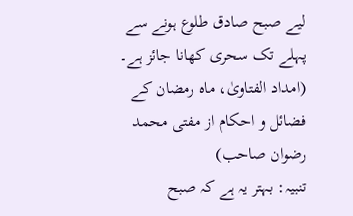لیے صبح صادق طلوع ہونے سے پہلے تک سحری کھانا جائز ہے۔ (امداد الفتاویٰ، ماہ رمضان کے فضائل و احکام از مفتی محمد رضوان صاحب)
تنبیہ: بہتر یہ ہے کہ صبح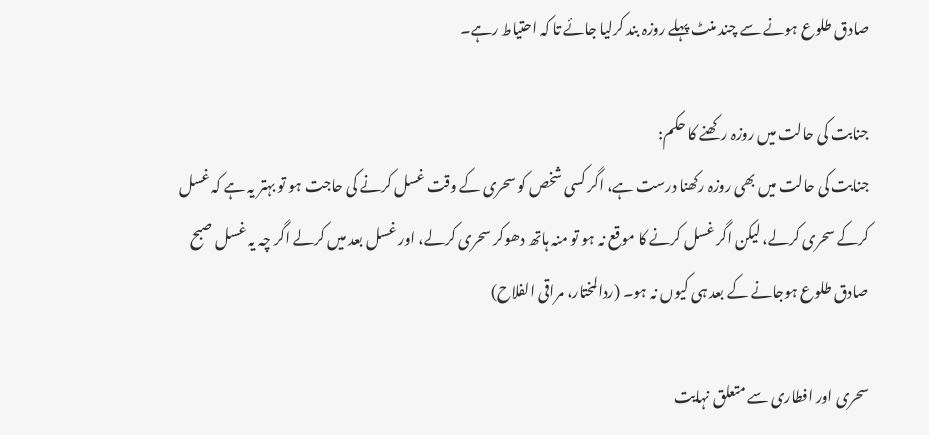صادق طلوع ہونے سے چند منٹ پہلے روزہ بند کرلیا جائے تا کہ احتیاط رہے۔

جنابت کی حالت میں روزہ رکھنے کا حکم:
جنابت کی حالت میں بھی روزہ رکھنا درست ہے، اگر کسی شخص کو سحری کے وقت غسل کرنے کی حاجت ہو تو بہتر یہ ہے کہ غسل کرکے سحری کرلے، لیکن اگر غسل کرنے کا موقع نہ ہو تو منہ ہاتھ دھوکر سحری کرلے، اور غسل بعد میں کرلے اگر چہ یہ غسل صبح صادق طلوع ہوجانے کے بعد ہی کیوں نہ ہو۔ (ردالمختار، مراقی الفلاح)

سحری اور افطاری سے متعلق نہایت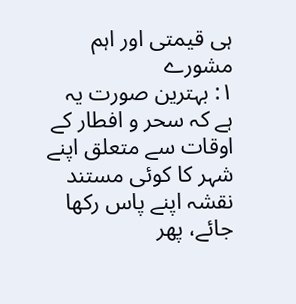ہی قیمتی اور اہم مشورے
۱: بہترین صورت یہ ہے کہ سحر و افطار کے اوقات سے متعلق اپنے شہر کا کوئی مستند نقشہ اپنے پاس رکھا جائے، پھر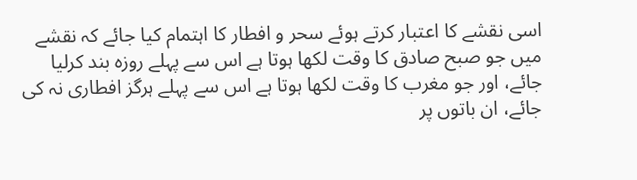اسی نقشے کا اعتبار کرتے ہوئے سحر و افطار کا اہتمام کیا جائے کہ نقشے میں جو صبح صادق کا وقت لکھا ہوتا ہے اس سے پہلے روزہ بند کرلیا جائے، اور جو مغرب کا وقت لکھا ہوتا ہے اس سے پہلے ہرگز افطاری نہ کی جائے، ان باتوں پر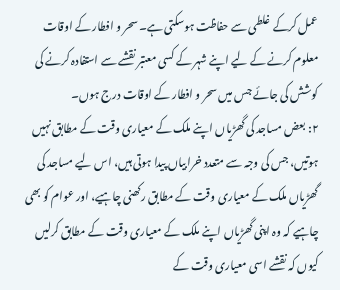عمل کرکے غلطی سے حفاظت ہوسکتی ہے۔ سحر و افطار کے اوقات معلوم کرنے کے لیے اپنے شہر کے کسی معتبر نقشے سے استفادہ کرنے کی کوشش کی جائے جس میں سحر و افطار کے اوقات درج ہوں۔
۲: بعض مساجد کی گھڑیاں اپنے ملک کے معیاری وقت کے مطابق نہیں ہوتیں، جس کی وجہ سے متعدد خرابیاں پیدا ہوتی ہیں، اس لیے مساجد کی گھڑیاں ملک کے معیاری وقت کے مطابق رکھنی چاہیے، اور عوام کو بھی چاہیے کہ وہ اپنی گھڑیاں اپنے ملک کے معیاری وقت کے مطابق کرلیں کیوں کہ نقشے اسی معیاری وقت کے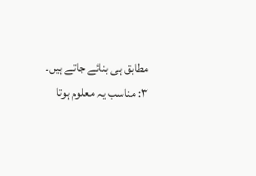مطابق ہی بنائے جاتے ہیں۔
۳: مناسب یہ معلوم ہوتا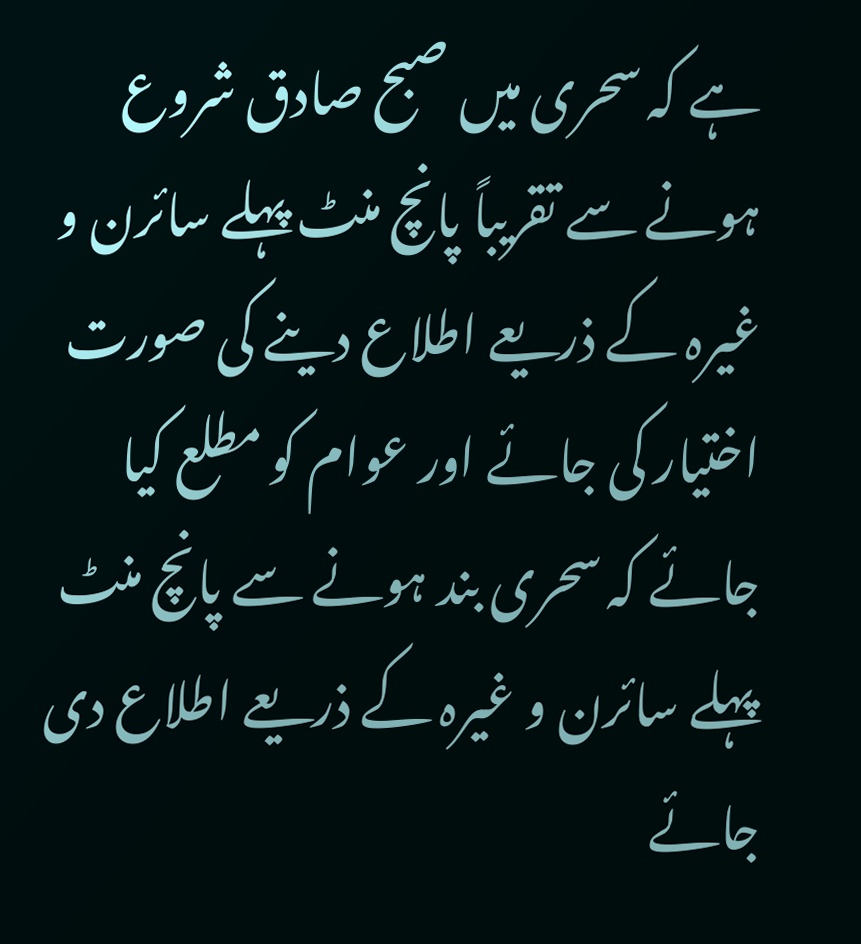ہے کہ سحری میں صبح صادق شروع ہونے سے تقریباً پانچ منٹ پہلے سائرن و غیرہ کے ذریعے اطلاع دینے کی صورت اختیار کی جائے اور عوام کو مطلع کیا جائے کہ سحری بند ہونے سے پانچ منٹ پہلے سائرن و غیرہ کے ذریعے اطلاع دی جائے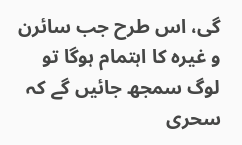گی، اس طرح جب سائرن و غیرہ کا اہتمام ہوگا تو لوگ سمجھ جائیں گے کہ سحری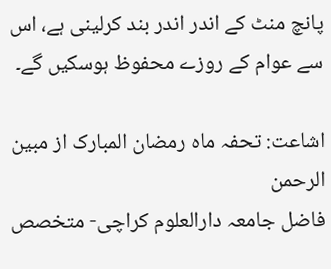پانچ منٹ کے اندر اندر بند کرلینی ہے، اس سے عوام کے روزے محفوظ ہوسکیں گے۔

اشاعت: تحفہ ماہ رمضان المبارک از مبین الرحمن
فاضل جامعہ دارالعلوم کراچی- متخصص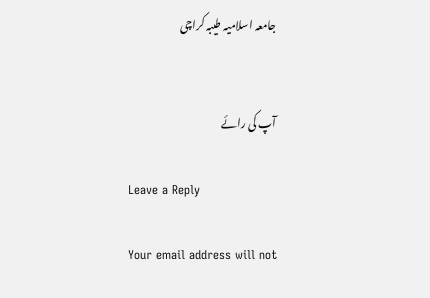جامعہ اسلامیہ طیبہ کراچی


آپ کی رائے

Leave a Reply

Your email address will not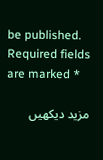be published. Required fields are marked *

مزید دیکهیں